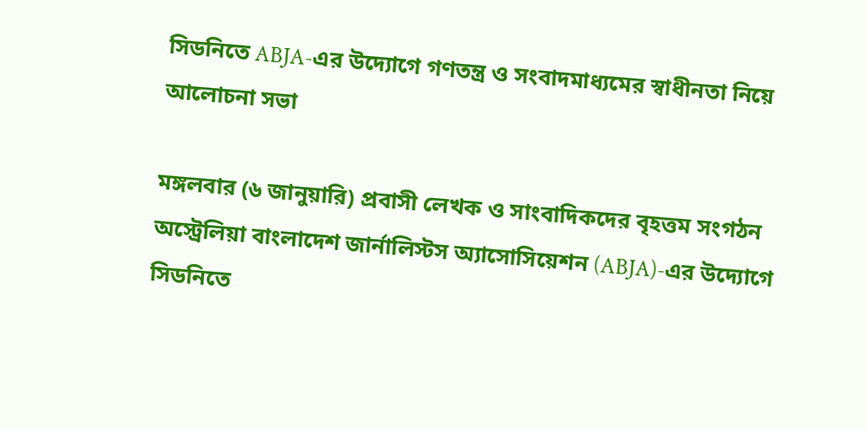সিডনিতে ABJA-এর উদ্যোগে গণতন্ত্র ও সংবাদমাধ্যমের স্বাধীনতা নিয়ে আলোচনা সভা

মঙ্গলবার (৬ জানুয়ারি) প্রবাসী লেখক ও সাংবাদিকদের বৃহত্তম সংগঠন অস্ট্রেলিয়া বাংলাদেশ জার্নালিস্টস অ্যাসোসিয়েশন (ABJA)-এর উদ্যোগে সিডনিতে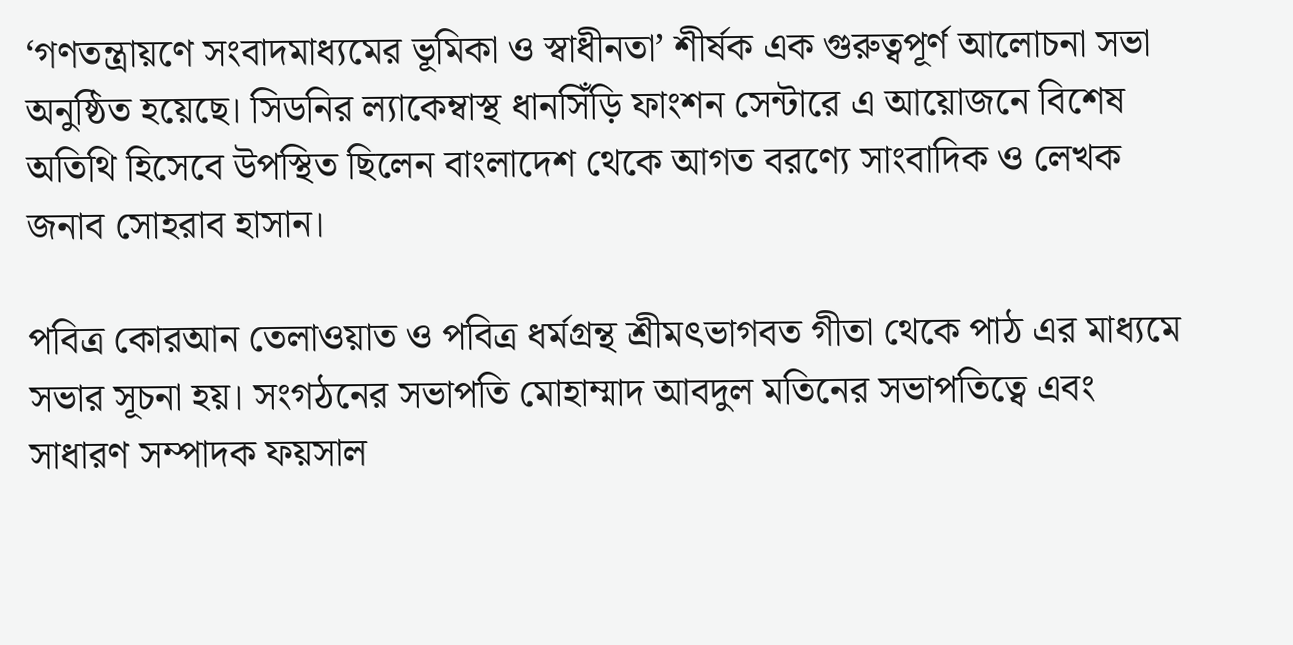‘গণতন্ত্রায়ণে সংবাদমাধ্যমের ভূমিকা ও স্বাধীনতা’ শীর্ষক এক গুরুত্বপূর্ণ আলোচনা সভা অনুষ্ঠিত হয়েছে। সিডনির ল‍্যাকেম্বাস্থ ধানসিঁড়ি ফাংশন সেন্টারে এ আয়োজনে বিশেষ অতিথি হিসেবে উপস্থিত ছিলেন বাংলাদেশ থেকে আগত বরণ্যে সাংবাদিক ও লেখক জনাব সোহরাব হাসান।

পবিত্র কোরআন তেলাওয়াত ও পবিত্র ধর্মগ্রন্থ শ্রীমৎভাগবত গীতা থেকে পাঠ এর মাধ্যমে সভার সূচনা হয়। সংগঠনের সভাপতি মোহাম্মাদ আবদুল মতিনের সভাপতিত্বে এবং সাধারণ সম্পাদক ফয়সাল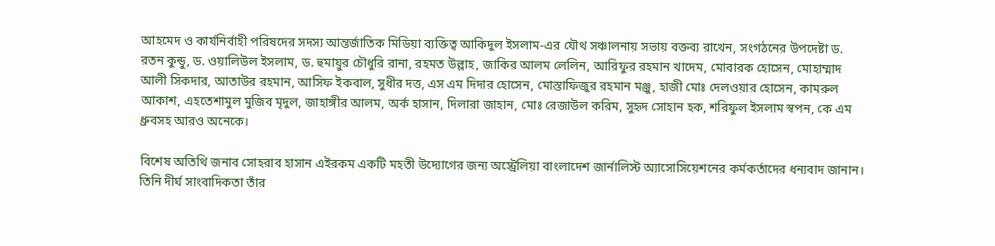আহমেদ ও কার্যনির্বাহী পরিষদের সদস্য আন্তর্জাতিক মিডিয়া ব‍্যক্তিত্ব আকিদুল ইসলাম-এর যৌথ সঞ্চালনায় সভায় বক্তব্য রাখেন, সংগঠনের উপদেষ্টা ড. রতন কুন্ডু, ড. ওয়ালিউল ইসলাম, ড. হুমায়ুর চৌধুরি রানা, রহমত উল্লাহ, জাকির আলম লেলিন, আরিফুর রহমান খাদেম, মোবারক হোসেন, মোহাম্মাদ আলী সিকদার, আতাউর রহমান, আসিফ ইকবাল, সুধীর দত্ত, এস এম দিদার হোসেন, মোস্তাফিজুর রহমান মঞ্জু, হাজী মোঃ দেলওয়ার হোসেন, কামরুল আকাশ, এহতেশামুল মুজিব মৃদুল, জাহাঙ্গীর আলম, অর্ক হাসান, দিলারা জাহান, মোঃ রেজাউল করিম, সুহৃদ সোহান হক, শরিফুল ইসলাম স্বপন, কে এম ধ্রুবসহ আরও অনেকে।

বিশেষ অতিথি জনাব সোহরাব হাসান এইরকম একটি মহতী উদ্যোগের জন্য অস্ট্রেলিয়া বাংলাদেশ জার্নালিস্ট অ্যাসোসিয়েশনের কর্মকর্তাদের ধন্যবাদ জানান। তিনি দীর্ঘ সাংবাদিকতা তাঁর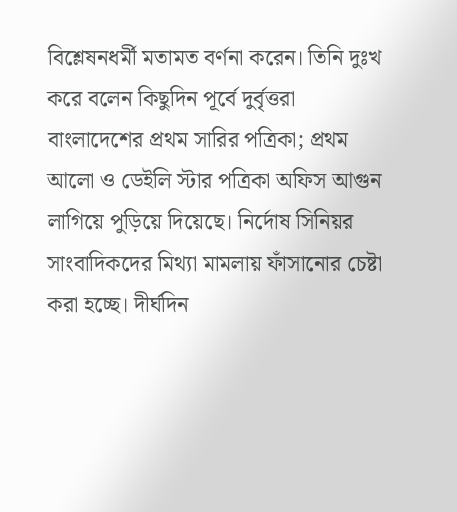বিশ্লেষনধর্মী মতামত বর্ণনা করেন। তিনি দুঃখ করে বলেন কিছুদিন পূর্বে দুর্বৃত্তরা বাংলাদেশের প্রথম সারির পত্রিকা; প্রথম আলো ও ডেইলি স্টার পত্রিকা অফিস আগুন লাগিয়ে পুড়িয়ে দিয়েছে। নির্দোষ সিনিয়র সাংবাদিকদের মিথ্যা মামলায় ফাঁসানোর চেষ্টা করা হচ্ছে। দীর্ঘদিন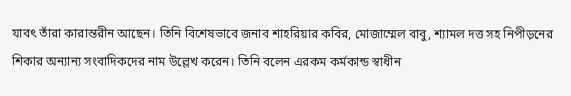যাবৎ তাঁরা কারান্তরীন আছেন। তিনি বিশেষভাবে জনাব শাহরিয়ার কবির, মোজাম্মেল বাবু, শ‍্যামল দত্ত সহ নিপীড়নের শিকার অন‍্যান‍্য সংবাদিকদের নাম উল্লেখ করেন। তিনি বলেন এরকম কর্মকান্ড স্বাধীন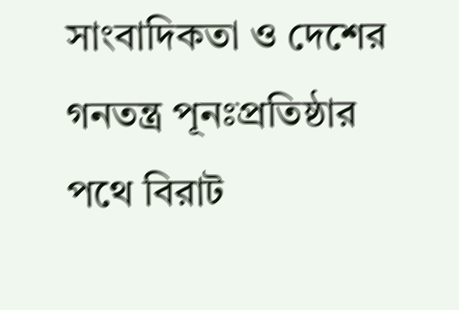সাংবাদিকতা ও দেশের গনতন্ত্র পূনঃপ্রতিষ্ঠার পথে বিরাট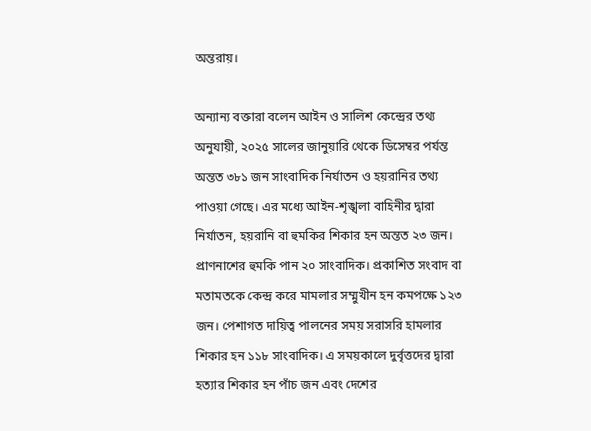অন্তরায়।

অন‍্যান‍্য বক্তারা বলেন আইন ও সালিশ কেন্দ্রের তথ্য অনুযায়ী, ২০২৫ সালের জানুয়ারি থেকে ডিসেম্বর পর্যন্ত অন্তত ৩৮১ জন সাংবাদিক নির্যাতন ও হয়রানির তথ্য পাওয়া গেছে। এর মধ্যে আইন-শৃঙ্খলা বাহিনীর দ্বারা নির্যাতন, হয়রানি বা হুমকির শিকার হন অন্তত ২৩ জন। প্রাণনাশের হুমকি পান ২০ সাংবাদিক। প্রকাশিত সংবাদ বা মতামতকে কেন্দ্র করে মামলার সম্মুখীন হন কমপক্ষে ১২৩ জন। পেশাগত দায়িত্ব পালনের সময় সরাসরি হামলার শিকার হন ১১৮ সাংবাদিক। এ সময়কালে দুর্বৃত্তদের দ্বারা হত্যার শিকার হন পাঁচ জন এবং দেশের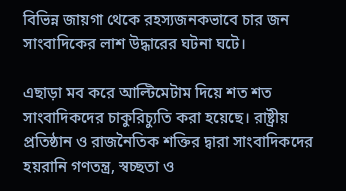বিভিন্ন জায়গা থেকে রহস্যজনকভাবে চার জন সাংবাদিকের লাশ উদ্ধারের ঘটনা ঘটে।

এছাড়া মব করে আল্টিমেটাম দিয়ে শত শত সাংবাদিকদের চাকুরিচ‍্যুতি করা হয়েছে। রাষ্ট্রীয় প্রতিষ্ঠান ও রাজনৈতিক শক্তির দ্বারা সাংবাদিকদের হয়রানি গণতন্ত্র, স্বচ্ছতা ও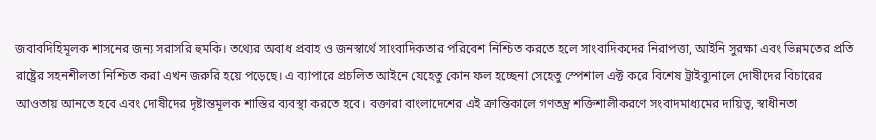জবাবদিহিমূলক শাসনের জন্য সরাসরি হুমকি। তথ্যের অবাধ প্রবাহ ও জনস্বার্থে সাংবাদিকতার পরিবেশ নিশ্চিত করতে হলে সাংবাদিকদের নিরাপত্তা, আইনি সুরক্ষা এবং ভিন্নমতের প্রতি রাষ্ট্রের সহনশীলতা নিশ্চিত করা এখন জরুরি হয়ে পড়েছে। এ ব্যাপারে প্রচলিত আইনে যেহেতু কোন ফল হচ্ছেনা সেহেতু স্পেশাল এক্ট করে বিশেষ ট্রাইব্যুনালে দোষীদের বিচারের আওতায় আনতে হবে এবং দোষীদের দৃষ্টান্তমূলক শাস্তির ব্যবস্থা করতে হবে। বক্তারা বাংলাদেশের এই ক্রান্তিকালে গণতন্ত্র শক্তিশালীকরণে সংবাদমাধ্যমের দায়িত্ব, স্বাধীনতা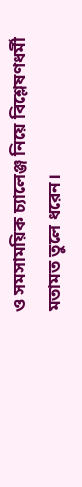ও সমসাময়িক চ্যালেঞ্জ নিয়ে বিশ্লেষণধর্মী মতামত তুলে ধরেন।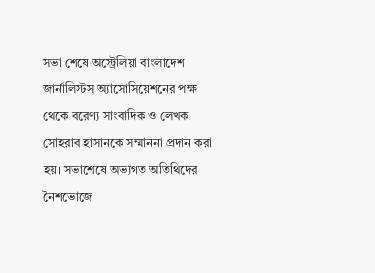সভা শেষে অস্ট্রেলিয়া বাংলাদেশ জার্নালিস্টস অ্যাসোসিয়েশনের পক্ষ থেকে বরেণ্য সাংবাদিক ও লেখক সোহরাব হাসানকে সম্মাননা প্রদান করা হয়। সভাশেষে অভ‍্যগত অতিথিদের নৈশভোজে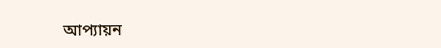আপ‍্যায়ন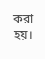করা হয়।